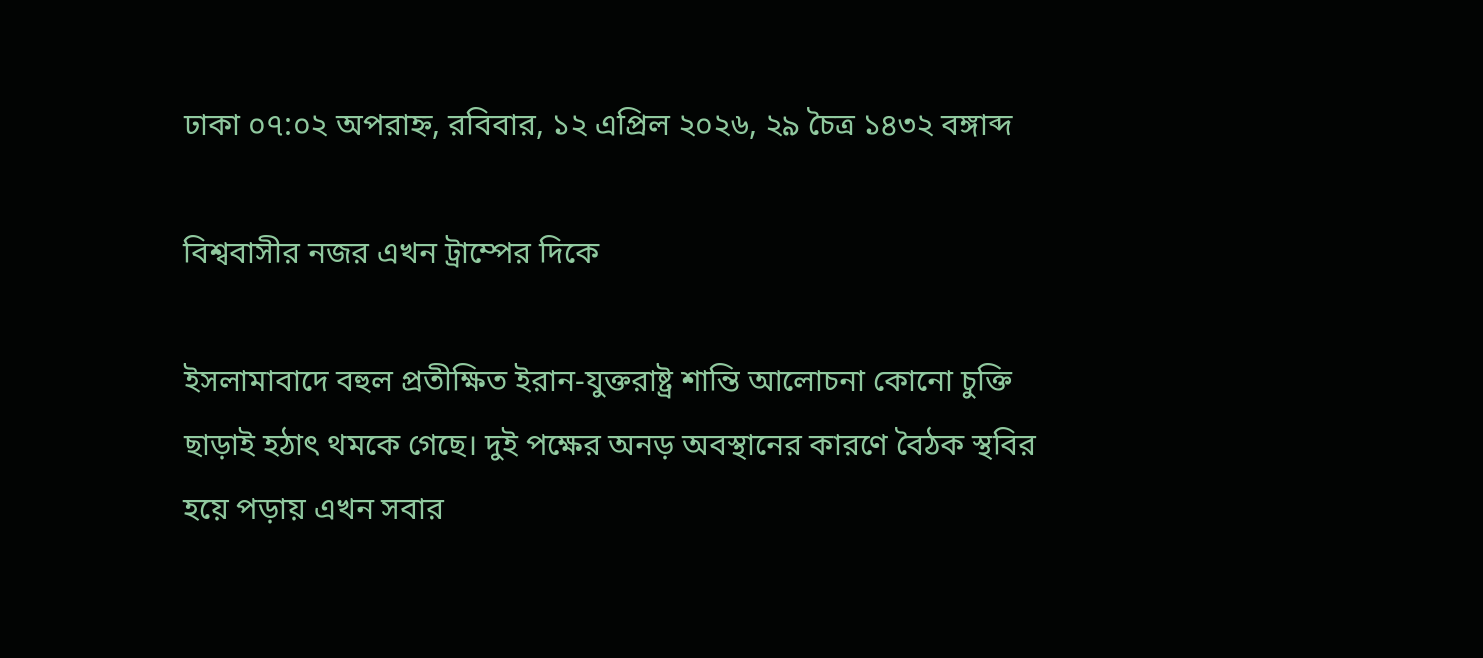ঢাকা ০৭:০২ অপরাহ্ন, রবিবার, ১২ এপ্রিল ২০২৬, ২৯ চৈত্র ১৪৩২ বঙ্গাব্দ

বিশ্ববাসীর নজর এখন ট্রাম্পের দিকে

ইসলামাবাদে বহুল প্রতীক্ষিত ইরান-যুক্তরাষ্ট্র শান্তি আলোচনা কোনো চুক্তি ছাড়াই হঠাৎ থমকে গেছে। দুই পক্ষের অনড় অবস্থানের কারণে বৈঠক স্থবির হয়ে পড়ায় এখন সবার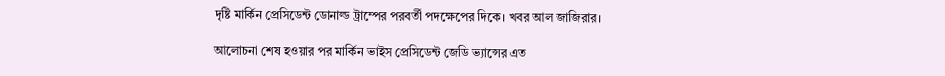দৃষ্টি মার্কিন প্রেসিডেন্ট ডোনাল্ড ট্রাম্পের পরবর্তী পদক্ষেপের দিকে। খবর আল জাজিরার।

আলোচনা শেষ হওয়ার পর মার্কিন ভাইস প্রেসিডেন্ট জেডি ভ্যান্সের এত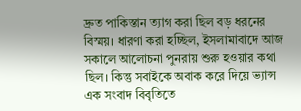দ্রুত পাকিস্তান ত্যাগ করা ছিল বড় ধরনের বিস্ময়। ধারণা করা হচ্ছিল, ইসলামাবাদে আজ সকালে আলোচনা পুনরায় শুরু হওয়ার কথা ছিল। কিন্তু সবাইকে অবাক করে দিয়ে ভ্যান্স এক সংবাদ বিবৃতিতে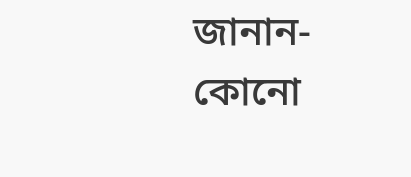জানান- কোনো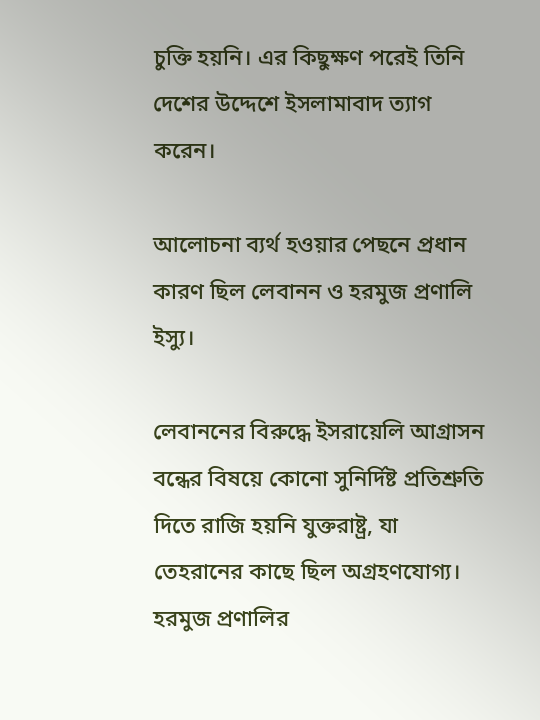চুক্তি হয়নি। এর কিছুক্ষণ পরেই তিনি দেশের উদ্দেশে ইসলামাবাদ ত্যাগ করেন।

আলোচনা ব্যর্থ হওয়ার পেছনে প্রধান কারণ ছিল লেবানন ও হরমুজ প্রণালি ইস্যু।

লেবাননের বিরুদ্ধে ইসরায়েলি আগ্রাসন বন্ধের বিষয়ে কোনো সুনির্দিষ্ট প্রতিশ্রুতি দিতে রাজি হয়নি যুক্তরাষ্ট্র, যা তেহরানের কাছে ছিল অগ্রহণযোগ্য। হরমুজ প্রণালির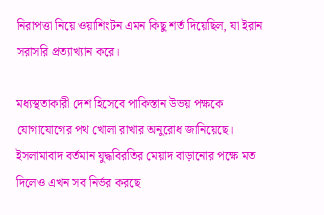নিরাপত্তা নিয়ে ওয়াশিংটন এমন কিছু শর্ত দিয়েছিল, যা ইরান সরাসরি প্রত্যাখ্যান করে।

মধ্যস্থতাকারী দেশ হিসেবে পাকিস্তান উভয় পক্ষকে যোগাযোগের পথ খোলা রাখার অনুরোধ জানিয়েছে। ইসলামাবাদ বর্তমান যুদ্ধবিরতির মেয়াদ বাড়ানোর পক্ষে মত দিলেও এখন সব নির্ভর করছে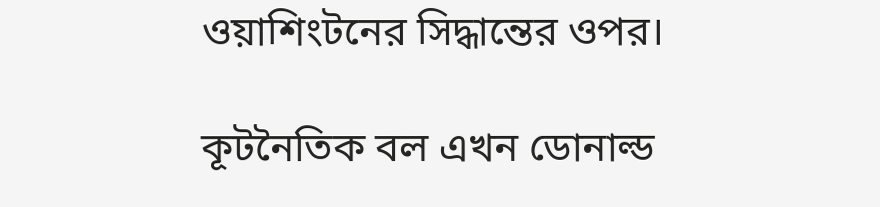ওয়াশিংটনের সিদ্ধান্তের ওপর।

কূটনৈতিক বল এখন ডোনাল্ড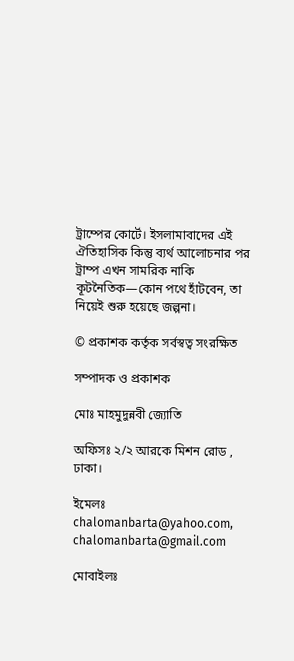ট্রাম্পের কোর্টে। ইসলামাবাদের এই ঐতিহাসিক কিন্তু ব্যর্থ আলোচনার পর ট্রাম্প এখন সামরিক নাকি কূটনৈতিক—কোন পথে হাঁটবেন, তা নিয়েই শুরু হয়েছে জল্পনা।

© প্রকাশক কর্তৃক সর্বস্বত্ব সংরক্ষিত

সম্পাদক ও প্রকাশক

মোঃ মাহমুদুন্নবী জ্যোতি

অফিসঃ ২/২ আরকে মিশন রোড , ঢাকা।

ইমেলঃ chalomanbarta@yahoo.com, chalomanbarta@gmail.com

মোবাইলঃ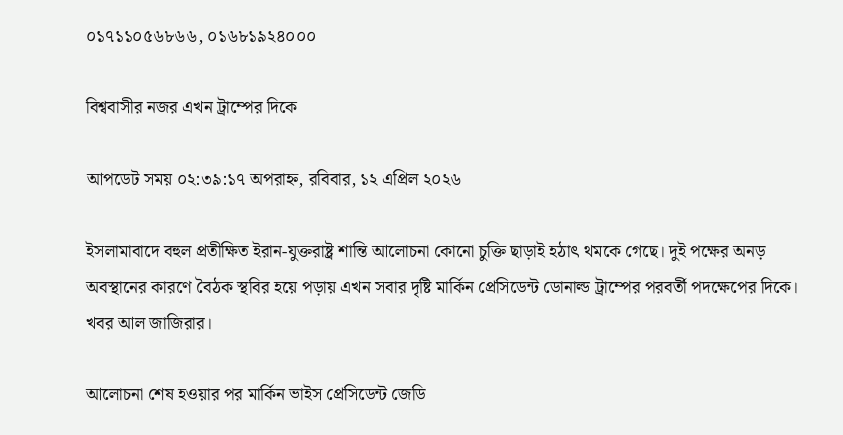০১৭১১০৫৬৮৬৬, ০১৬৮১৯২৪০০০

বিশ্ববাসীর নজর এখন ট্রাম্পের দিকে

আপডেট সময় ০২:৩৯:১৭ অপরাহ্ন, রবিবার, ১২ এপ্রিল ২০২৬

ইসলামাবাদে বহুল প্রতীক্ষিত ইরান-যুক্তরাষ্ট্র শান্তি আলোচনা কোনো চুক্তি ছাড়াই হঠাৎ থমকে গেছে। দুই পক্ষের অনড় অবস্থানের কারণে বৈঠক স্থবির হয়ে পড়ায় এখন সবার দৃষ্টি মার্কিন প্রেসিডেন্ট ডোনাল্ড ট্রাম্পের পরবর্তী পদক্ষেপের দিকে। খবর আল জাজিরার।

আলোচনা শেষ হওয়ার পর মার্কিন ভাইস প্রেসিডেন্ট জেডি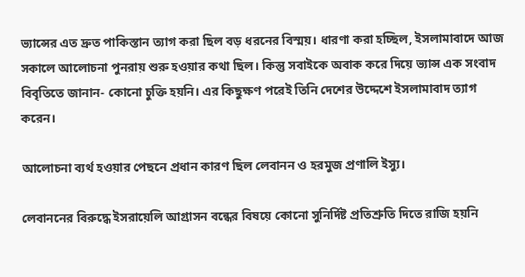ভ্যান্সের এত দ্রুত পাকিস্তান ত্যাগ করা ছিল বড় ধরনের বিস্ময়। ধারণা করা হচ্ছিল, ইসলামাবাদে আজ সকালে আলোচনা পুনরায় শুরু হওয়ার কথা ছিল। কিন্তু সবাইকে অবাক করে দিয়ে ভ্যান্স এক সংবাদ বিবৃতিতে জানান- কোনো চুক্তি হয়নি। এর কিছুক্ষণ পরেই তিনি দেশের উদ্দেশে ইসলামাবাদ ত্যাগ করেন।

আলোচনা ব্যর্থ হওয়ার পেছনে প্রধান কারণ ছিল লেবানন ও হরমুজ প্রণালি ইস্যু।

লেবাননের বিরুদ্ধে ইসরায়েলি আগ্রাসন বন্ধের বিষয়ে কোনো সুনির্দিষ্ট প্রতিশ্রুতি দিতে রাজি হয়নি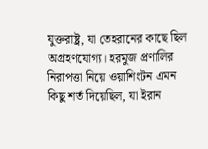যুক্তরাষ্ট্র, যা তেহরানের কাছে ছিল অগ্রহণযোগ্য। হরমুজ প্রণালির নিরাপত্তা নিয়ে ওয়াশিংটন এমন কিছু শর্ত দিয়েছিল, যা ইরান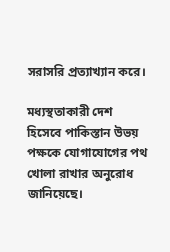সরাসরি প্রত্যাখ্যান করে।

মধ্যস্থতাকারী দেশ হিসেবে পাকিস্তান উভয় পক্ষকে যোগাযোগের পথ খোলা রাখার অনুরোধ জানিয়েছে।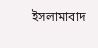ইসলামাবাদ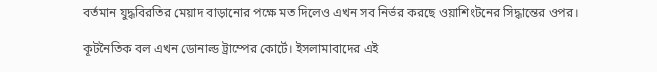বর্তমান যুদ্ধবিরতির মেয়াদ বাড়ানোর পক্ষে মত দিলেও এখন সব নির্ভর করছে ওয়াশিংটনের সিদ্ধান্তের ওপর।

কূটনৈতিক বল এখন ডোনাল্ড ট্রাম্পের কোর্টে। ইসলামাবাদের এই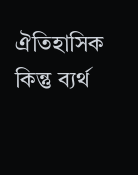ঐতিহাসিক কিন্তু ব্যর্থ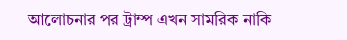আলোচনার পর ট্রাম্প এখন সামরিক নাকি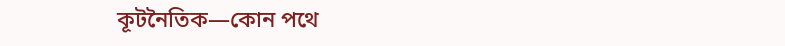কূটনৈতিক—কোন পথে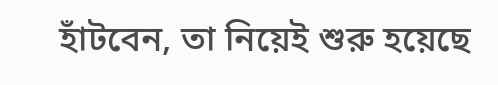হাঁটবেন, তা নিয়েই শুরু হয়েছে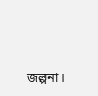জল্পনা।